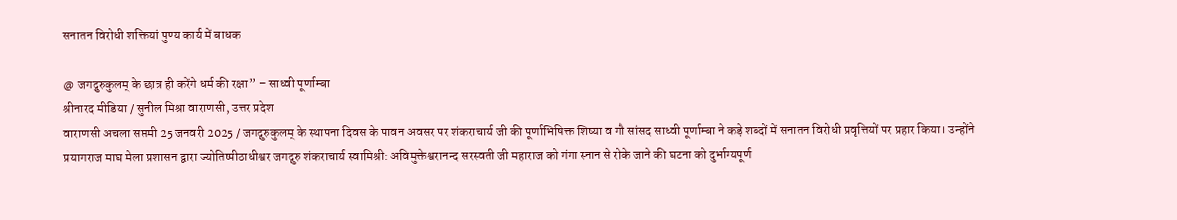सनातन विरोधी शक्तियां पुण्य कार्य में बाधक

@ जगद्गुरुकुलम् के छात्र ही करेंगे धर्म की रक्षा” – साध्वी पूर्णाम्बा
श्रीनारद मीडिया / सुनील मिश्रा वाराणसी, उत्तर प्रदेश
वाराणसी अचला सप्तमी 25 जनवरी 2025 / जगद्गुरुकुलम् के स्थापना दिवस के पावन अवसर पर शंकराचार्य जी की पूर्णाभिषिक्त शिष्या व गौ सांसद साध्वी पूर्णाम्बा ने कड़े शब्दों में सनातन विरोधी प्रवृत्तियों पर प्रहार किया। उन्होंने प्रयागराज माघ मेला प्रशासन द्वारा ज्योतिष्पीठाधीश्वर जगद्गुरु शंकराचार्य स्वामिश्री: अविमुक्तेश्वरानन्द सरस्वती जी महाराज को गंगा स्नान से रोके जाने की घटना को दुर्भाग्यपूर्ण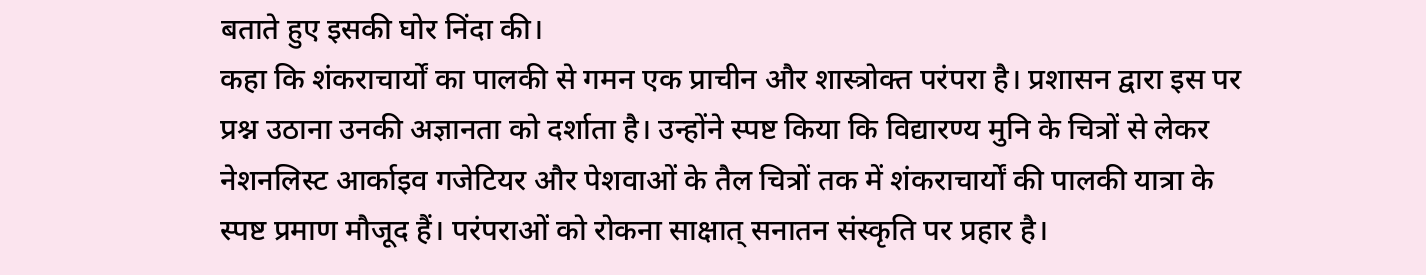बताते हुए इसकी घोर निंदा की।
कहा कि शंकराचार्यों का पालकी से गमन एक प्राचीन और शास्त्रोक्त परंपरा है। प्रशासन द्वारा इस पर प्रश्न उठाना उनकी अज्ञानता को दर्शाता है। उन्होंने स्पष्ट किया कि विद्यारण्य मुनि के चित्रों से लेकर नेशनलिस्ट आर्काइव गजेटियर और पेशवाओं के तैल चित्रों तक में शंकराचार्यों की पालकी यात्रा के स्पष्ट प्रमाण मौजूद हैं। परंपराओं को रोकना साक्षात् सनातन संस्कृति पर प्रहार है।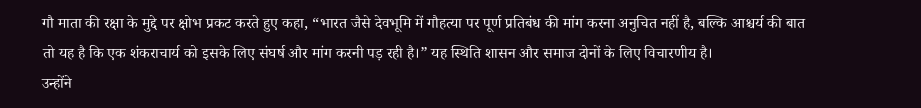गौ माता की रक्षा के मुद्दे पर क्षोभ प्रकट करते हुए कहा, “भारत जैसे देवभूमि में गौहत्या पर पूर्ण प्रतिबंध की मांग करना अनुचित नहीं है, बल्कि आश्चर्य की बात तो यह है कि एक शंकराचार्य को इसके लिए संघर्ष और मांग करनी पड़ रही है।” यह स्थिति शासन और समाज दोनों के लिए विचारणीय है।
उन्होंने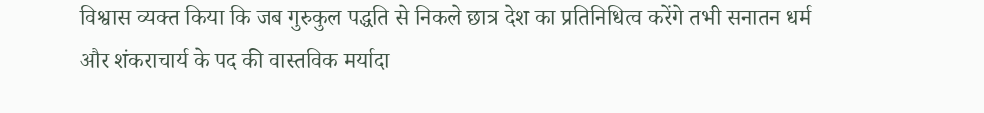विश्वास व्यक्त किया कि जब गुरुकुल पद्धति से निकले छात्र देश का प्रतिनिधित्व करेंगे तभी सनातन धर्म और शंकराचार्य के पद की वास्तविक मर्यादा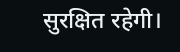सुरक्षित रहेगी।